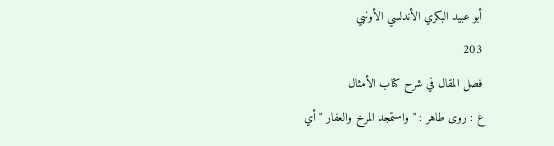أبو عبيد البكري الأندلسي الأونبي
203
فصل المقال في شرح كتاب الأمثال
ع : روى طاهر : " واستمجد المرخ والعفار " أي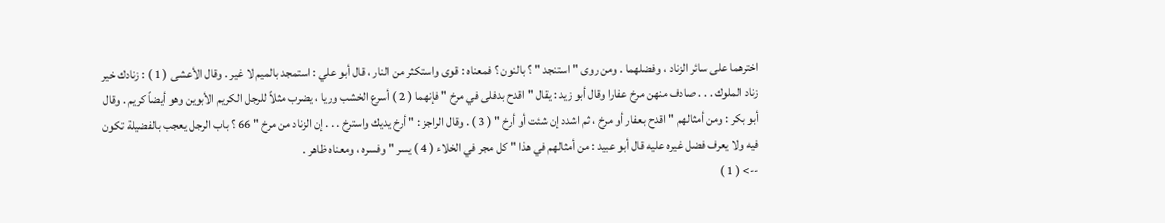اخترهما على سائر الزناد ، وفضلهما . ومن روى " استنجد " ؟ بالنون ؟ فمعناه : قوى واستكثر من النار ، قال أبو علي : استمجد بالميم لا غير . وقال الأعشى ( 1 ) : زنادك خير زناد الملوك . . . صادف منهن مرخ عفارا وقال أبو زيد : يقال " اقدح بدفلى في مرخ " فإنهما ( 2 ) أسرع الخشب وريا ، يضرب مثلاً للرجل الكريم الأبوين وهو أيضاً كريم . وقال أبو بكر : ومن أمثالهم " اقدح بعفار أو مرخ ، ثم اشدد إن شئت أو أرخ " ( 3 ) . وقال الراجز : " أرخ يديك واسترخ . . . إن الزناد من مرخ " 66 ؟ باب الرجل يعجب بالفضيلة تكون فيه ولا يعرف فضل غيره عليه قال أبو عبيد : من أمثالهم في هذا " كل مجر في الخلاء ( 4 ) يسر " وفسره ، ومعناه ظاهر .
--> ( 1 )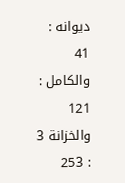ديوانه : 41 والكامل : 121 والخزانة 3 : 253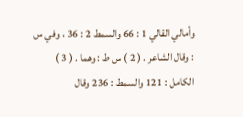وأمالي القالي 1 : 66 والسمط 2 : 36 ، وفي س : وقال الشاعر . ( 2 ) س ط : وهما . ( 3 ) الكامل : 121 والسمط : 236 وقال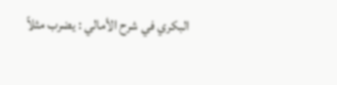البكري في شرح الأمالي : يضرب مثلاً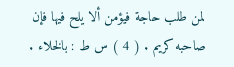لمن طلب حاجة فيؤمن ألا يلح فيها فإن صاحبه كريم . ( 4 ) س ط : بالخلاء .